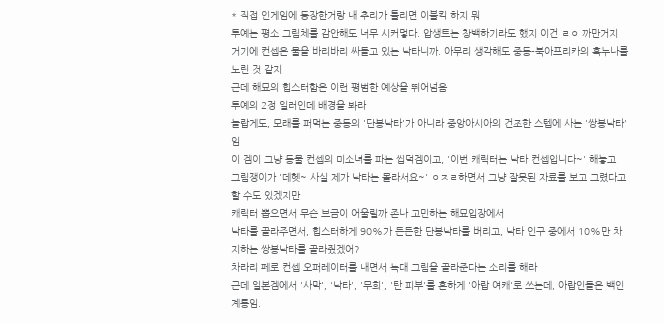* 직접 인게임에 등장한거랑 내 추리가 틀리면 이불킥 하지 뭐
투예는 평소 그림체를 감안해도 너무 시커멓다. 압생트는 창백하기라도 했지 이건 ㄹㅇ 까만거지
거기에 컨셉은 물을 바리바리 싸들고 있는 낙타니까. 아무리 생각해도 중동-북아프리카의 흑누나를 노린 것 같지
근데 해묘의 힙스터함은 이런 평범한 예상을 뛰어넘음
투예의 2정 일러인데 배경을 봐라
놀랍게도, 모래를 퍼먹는 중동의 '단봉낙타'가 아니라 중앙아시아의 건조한 스텝에 사는 '쌍봉낙타'임
이 겜이 그냥 동물 컨셉의 미소녀를 파는 씹덕겜이고, '이번 캐릭터는 낙타 컨셉입니다~' 해놓고
그림쟁이가 '데헷~ 사실 제가 낙타는 몰라서요~' ㅇㅈㄹ하면서 그냥 잘못된 자료를 보고 그렸다고 할 수도 있겠지만
캐릭터 뽑으면서 무슨 브금이 어울릴까 존나 고민하는 해묘입장에서
낙타를 골라주면서, 힙스터하게 90%가 든든한 단봉낙타를 버리고, 낙타 인구 중에서 10%만 차지하는 쌍봉낙타를 골라줬겠어?
차라리 페로 컨셉 오퍼레이터를 내면서 늑대 그림을 골라준다는 소리를 해라
근데 일본겜에서 '사막', '낙타', '무희', '탄 피부'를 흔하게 '아랍 여캐'로 쓰는데, 아랍인들은 백인계통임.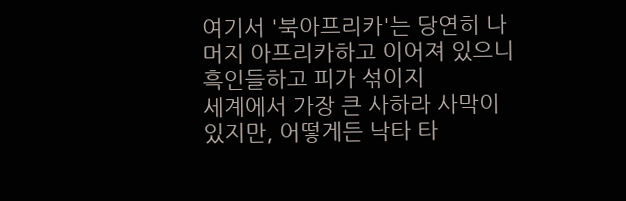여기서 '북아프리카'는 당연히 나머지 아프리카하고 이어져 있으니 흑인들하고 피가 섞이지
세계에서 가장 큰 사하라 사막이 있지만, 어떻게든 낙타 타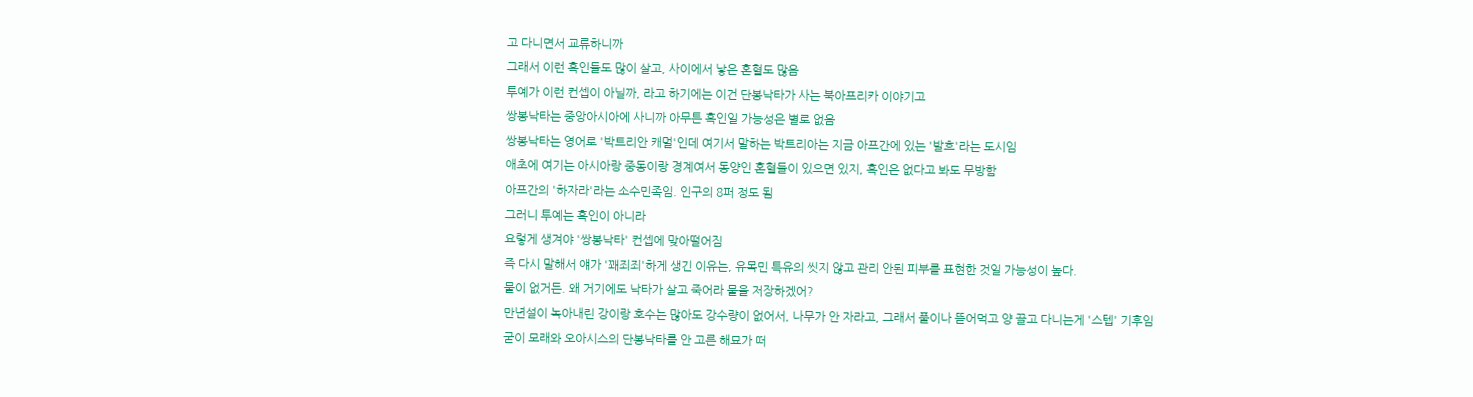고 다니면서 교류하니까
그래서 이런 흑인들도 많이 살고, 사이에서 낳은 혼혈도 많음
투예가 이런 컨셉이 아닐까, 라고 하기에는 이건 단봉낙타가 사는 북아프리카 이야기고
쌍봉낙타는 중앙아시아에 사니까 아무튼 흑인일 가능성은 별로 없음
쌍봉낙타는 영어로 '박트리안 캐멀'인데 여기서 말하는 박트리아는 지금 아프간에 있는 '발흐'라는 도시임
애초에 여기는 아시아랑 중동이랑 경계여서 동양인 혼혈들이 있으면 있지, 흑인은 없다고 봐도 무방함
아프간의 '하자라'라는 소수민족임. 인구의 8퍼 정도 됨
그러니 투예는 흑인이 아니라
요렇게 생겨야 '쌍봉낙타' 컨셉에 맞아떨어짐
즉 다시 말해서 얘가 '꽤죄죄'하게 생긴 이유는, 유목민 특유의 씻지 않고 관리 안된 피부를 표현한 것일 가능성이 높다.
물이 없거든. 왜 거기에도 낙타가 살고 죽어라 물을 저장하겠어?
만년설이 녹아내린 강이랑 호수는 많아도 강수량이 없어서, 나무가 안 자라고, 그래서 풀이나 뜯어먹고 양 끌고 다니는게 '스텝' 기후임
굳이 모래와 오아시스의 단봉낙타를 안 고른 해묘가 떠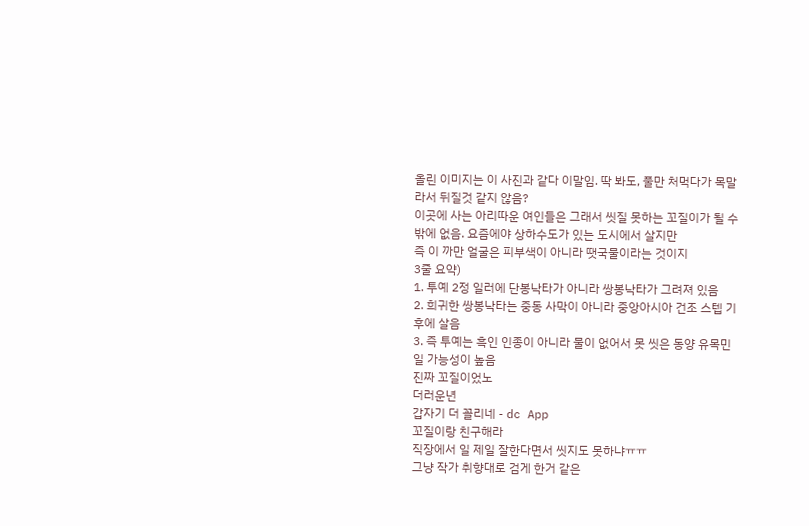올린 이미지는 이 사진과 같다 이말임. 딱 봐도, 풀만 처먹다가 목말라서 뒤질것 같지 않음?
이곳에 사는 아리따운 여인들은 그래서 씻질 못하는 꼬질이가 될 수 밖에 없음. 요즘에야 상하수도가 있는 도시에서 살지만
즉 이 까만 얼굴은 피부색이 아니라 땟국물이라는 것이지
3줄 요약)
1. 투예 2정 일러에 단봉낙타가 아니라 쌍봉낙타가 그려져 있음
2. 희귀한 쌍봉낙타는 중동 사막이 아니라 중앙아시아 건조 스텝 기후에 살음
3. 즉 투예는 흑인 인종이 아니라 물이 없어서 못 씻은 동양 유목민일 가능성이 높음
진짜 꼬질이었노
더러운년
갑자기 더 꼴리네 - dc App
꼬질이랑 친구해라
직장에서 일 제일 잘한다면서 씻지도 못하냐ㅠㅠ
그냥 작가 취향대로 검게 한거 같은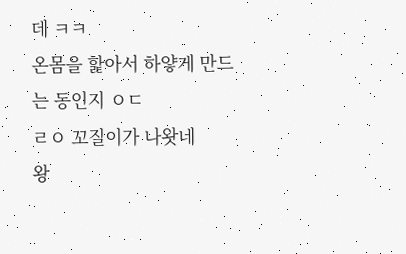데 ㅋㅋ
온몸을 핥아서 하얗게 만드는 동인지 ㅇㄷ
ㄹㅇ 꼬질이가 나왓네
왕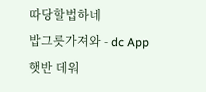따당할법하네
밥그릇가져와 - dc App
햇반 데워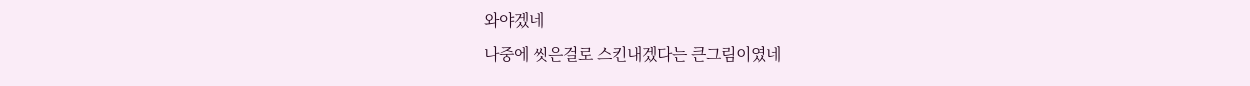와야겠네
나중에 씻은걸로 스킨내겠다는 큰그림이였네